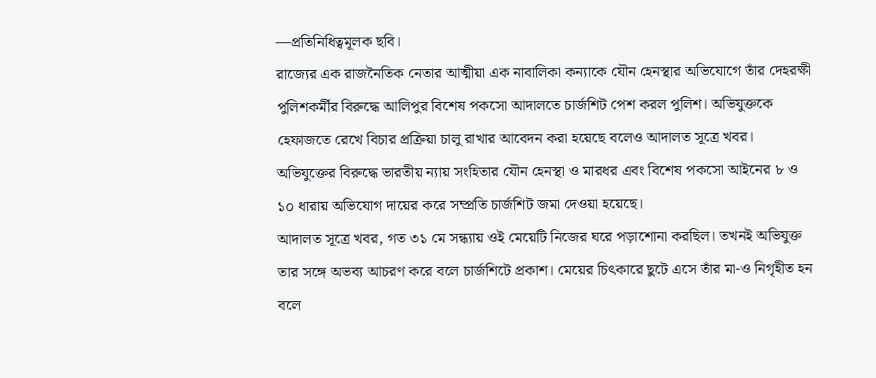—প্রতিনিধিত্বমূলক ছবি।
রাজ্যের এক রাজনৈতিক নেতার আত্মীয়া এক নাবালিকা কন্যাকে যৌন হেনস্থার অভিযোগে তাঁর দেহরক্ষী পুলিশকর্মীর বিরুদ্ধে আলিপুর বিশেষ পকসো আদালতে চার্জশিট পেশ করল পুলিশ। অভিযুক্তকে হেফাজতে রেখে বিচার প্রক্রিয়া চালু রাখার আবেদন করা হয়েছে বলেও আদালত সূত্রে খবর। অভিযুক্তের বিরুদ্ধে ভারতীয় ন্যায় সংহিতার যৌন হেনস্থা ও মারধর এবং বিশেষ পকসো আইনের ৮ ও ১০ ধারায় অভিযোগ দায়ের করে সম্প্রতি চার্জশিট জমা দেওয়া হয়েছে।
আদালত সূত্রে খবর, গত ৩১ মে সন্ধ্যায় ওই মেয়েটি নিজের ঘরে পড়াশোনা করছিল। তখনই অভিযুক্ত তার সঙ্গে অভব্য আচরণ করে বলে চার্জশিটে প্রকাশ। মেয়ের চিৎকারে ছুটে এসে তাঁর মা-ও নিগৃহীত হন বলে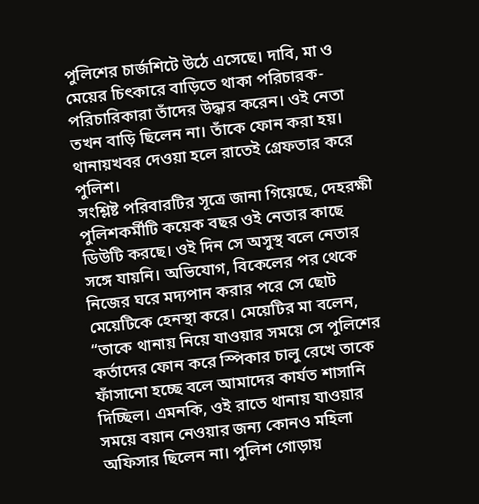পুলিশের চার্জশিটে উঠে এসেছে। দাবি, মা ও মেয়ের চিৎকারে বাড়িতে থাকা পরিচারক-পরিচারিকারা তাঁদের উদ্ধার করেন। ওই নেতা তখন বাড়ি ছিলেন না। তাঁকে ফোন করা হয়। থানায়খবর দেওয়া হলে রাতেই গ্রেফতার করে পুলিশ।
সংশ্লিষ্ট পরিবারটির সূত্রে জানা গিয়েছে, দেহরক্ষী পুলিশকর্মীটি কয়েক বছর ওই নেতার কাছে ডিউটি করছে। ওই দিন সে অসুস্থ বলে নেতার সঙ্গে যায়নি। অভিযোগ, বিকেলের পর থেকে নিজের ঘরে মদ্যপান করার পরে সে ছোট মেয়েটিকে হেনস্থা করে। মেয়েটির মা বলেন, “তাকে থানায় নিয়ে যাওয়ার সময়ে সে পুলিশের কর্তাদের ফোন করে স্পিকার চালু রেখে তাকে ফাঁসানো হচ্ছে বলে আমাদের কার্যত শাসানি দিচ্ছিল। এমনকি, ওই রাতে থানায় যাওয়ার সময়ে বয়ান নেওয়ার জন্য কোনও মহিলা অফিসার ছিলেন না। পুলিশ গোড়ায়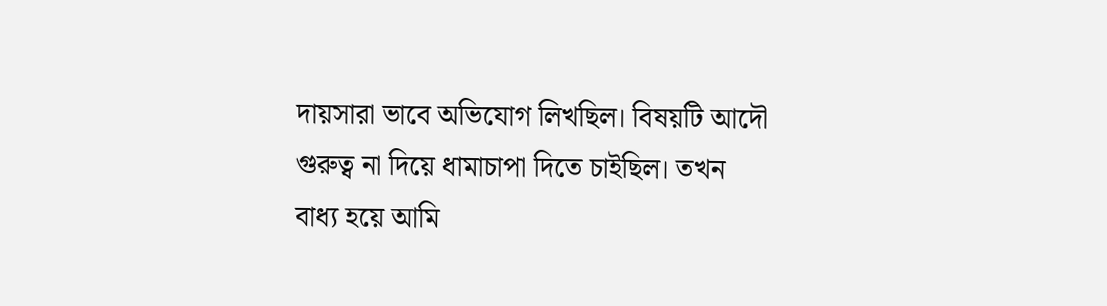দায়সারা ভাবে অভিযোগ লিখছিল। বিষয়টি আদৌ গুরুত্ব না দিয়ে ধামাচাপা দিতে চাইছিল। তখন বাধ্য হয়ে আমি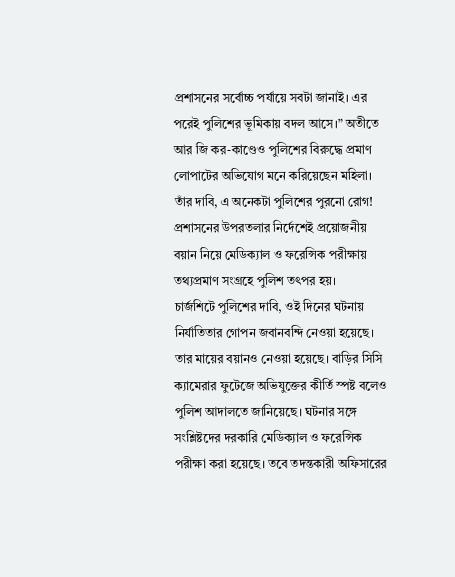প্রশাসনের সর্বোচ্চ পর্যায়ে সবটা জানাই। এর পরেই পুলিশের ভূমিকায় বদল আসে।” অতীতে আর জি কর-কাণ্ডেও পুলিশের বিরুদ্ধে প্রমাণ লোপাটের অভিযোগ মনে করিয়েছেন মহিলা। তাঁর দাবি, এ অনেকটা পুলিশের পুরনো রোগ! প্রশাসনের উপরতলার নির্দেশেই প্রয়োজনীয় বয়ান নিয়ে মেডিক্যাল ও ফরেন্সিক পরীক্ষায় তথ্যপ্রমাণ সংগ্রহে পুলিশ তৎপর হয়।
চার্জশিটে পুলিশের দাবি, ওই দিনের ঘটনায় নির্যাতিতার গোপন জবানবন্দি নেওয়া হয়েছে। তার মায়ের বয়ানও নেওয়া হয়েছে। বাড়ির সিসি ক্যামেরার ফুটেজে অভিযুক্তের কীর্তি স্পষ্ট বলেও পুলিশ আদালতে জানিয়েছে। ঘটনার সঙ্গে সংশ্লিষ্টদের দরকারি মেডিক্যাল ও ফরেন্সিক পরীক্ষা করা হয়েছে। তবে তদন্তকারী অফিসারের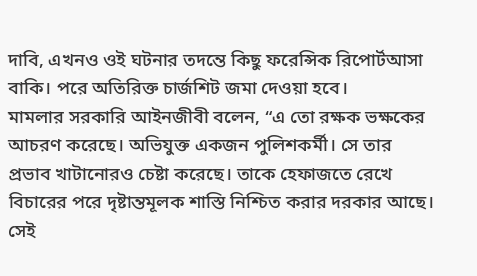দাবি, এখনও ওই ঘটনার তদন্তে কিছু ফরেন্সিক রিপোর্টআসা বাকি। পরে অতিরিক্ত চার্জশিট জমা দেওয়া হবে।
মামলার সরকারি আইনজীবী বলেন, “এ তো রক্ষক ভক্ষকের আচরণ করেছে। অভিযুক্ত একজন পুলিশকর্মী। সে তার প্রভাব খাটানোরও চেষ্টা করেছে। তাকে হেফাজতে রেখে বিচারের পরে দৃষ্টান্তমূলক শাস্তি নিশ্চিত করার দরকার আছে। সেই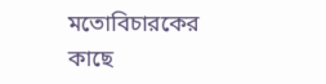মতোবিচারকের কাছে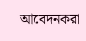আবেদনকরা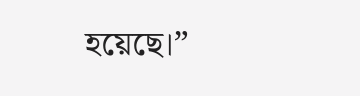হয়েছে।”